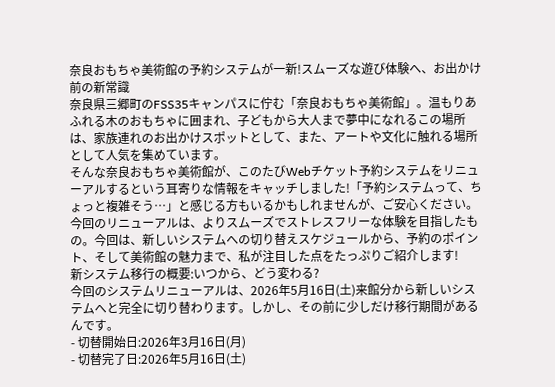奈良おもちゃ美術館の予約システムが一新!スムーズな遊び体験へ、お出かけ前の新常識
奈良県三郷町のFSS35キャンパスに佇む「奈良おもちゃ美術館」。温もりあふれる木のおもちゃに囲まれ、子どもから大人まで夢中になれるこの場所は、家族連れのお出かけスポットとして、また、アートや文化に触れる場所として人気を集めています。
そんな奈良おもちゃ美術館が、このたびWebチケット予約システムをリニューアルするという耳寄りな情報をキャッチしました!「予約システムって、ちょっと複雑そう…」と感じる方もいるかもしれませんが、ご安心ください。今回のリニューアルは、よりスムーズでストレスフリーな体験を目指したもの。今回は、新しいシステムへの切り替えスケジュールから、予約のポイント、そして美術館の魅力まで、私が注目した点をたっぷりご紹介します!
新システム移行の概要:いつから、どう変わる?
今回のシステムリニューアルは、2026年5月16日(土)来館分から新しいシステムへと完全に切り替わります。しかし、その前に少しだけ移行期間があるんです。
- 切替開始日:2026年3月16日(月)
- 切替完了日:2026年5月16日(土)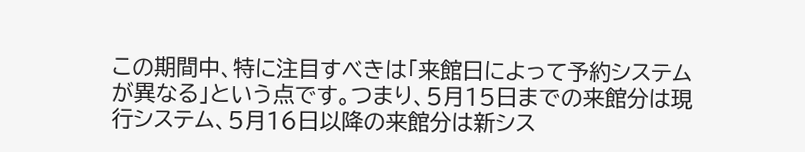この期間中、特に注目すべきは「来館日によって予約システムが異なる」という点です。つまり、5月15日までの来館分は現行システム、5月16日以降の来館分は新シス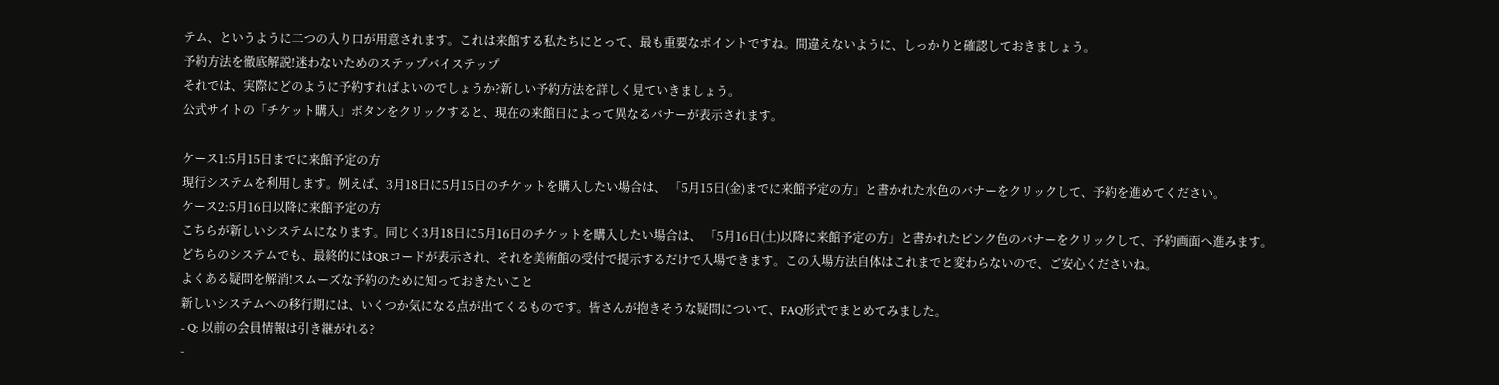テム、というように二つの入り口が用意されます。これは来館する私たちにとって、最も重要なポイントですね。間違えないように、しっかりと確認しておきましょう。
予約方法を徹底解説!迷わないためのステップバイステップ
それでは、実際にどのように予約すればよいのでしょうか?新しい予約方法を詳しく見ていきましょう。
公式サイトの「チケット購入」ボタンをクリックすると、現在の来館日によって異なるバナーが表示されます。

ケース1:5月15日までに来館予定の方
現行システムを利用します。例えば、3月18日に5月15日のチケットを購入したい場合は、 「5月15日(金)までに来館予定の方」と書かれた水色のバナーをクリックして、予約を進めてください。
ケース2:5月16日以降に来館予定の方
こちらが新しいシステムになります。同じく3月18日に5月16日のチケットを購入したい場合は、 「5月16日(土)以降に来館予定の方」と書かれたピンク色のバナーをクリックして、予約画面へ進みます。
どちらのシステムでも、最終的にはQRコードが表示され、それを美術館の受付で提示するだけで入場できます。この入場方法自体はこれまでと変わらないので、ご安心くださいね。
よくある疑問を解消!スムーズな予約のために知っておきたいこと
新しいシステムへの移行期には、いくつか気になる点が出てくるものです。皆さんが抱きそうな疑問について、FAQ形式でまとめてみました。
- Q: 以前の会員情報は引き継がれる?
-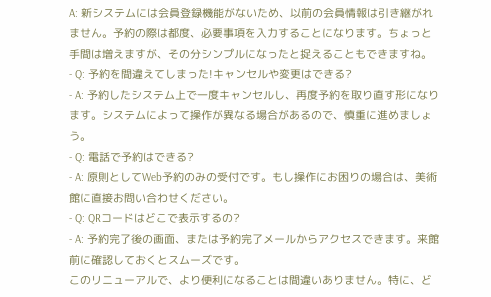A: 新システムには会員登録機能がないため、以前の会員情報は引き継がれません。予約の際は都度、必要事項を入力することになります。ちょっと手間は増えますが、その分シンプルになったと捉えることもできますね。
- Q: 予約を間違えてしまった!キャンセルや変更はできる?
- A: 予約したシステム上で一度キャンセルし、再度予約を取り直す形になります。システムによって操作が異なる場合があるので、慎重に進めましょう。
- Q: 電話で予約はできる?
- A: 原則としてWeb予約のみの受付です。もし操作にお困りの場合は、美術館に直接お問い合わせください。
- Q: QRコードはどこで表示するの?
- A: 予約完了後の画面、または予約完了メールからアクセスできます。来館前に確認しておくとスムーズです。
このリニューアルで、より便利になることは間違いありません。特に、ど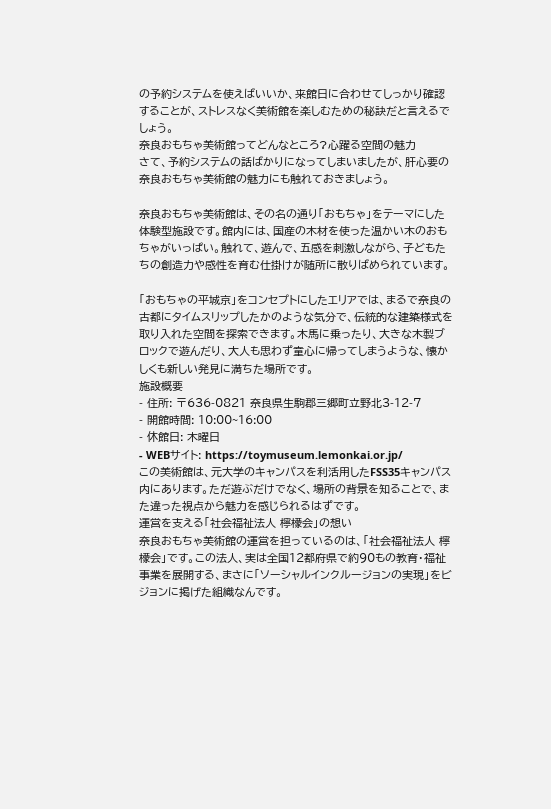の予約システムを使えばいいか、来館日に合わせてしっかり確認することが、ストレスなく美術館を楽しむための秘訣だと言えるでしょう。
奈良おもちゃ美術館ってどんなところ?心躍る空間の魅力
さて、予約システムの話ばかりになってしまいましたが、肝心要の奈良おもちゃ美術館の魅力にも触れておきましょう。

奈良おもちゃ美術館は、その名の通り「おもちゃ」をテーマにした体験型施設です。館内には、国産の木材を使った温かい木のおもちゃがいっぱい。触れて、遊んで、五感を刺激しながら、子どもたちの創造力や感性を育む仕掛けが随所に散りばめられています。

「おもちゃの平城京」をコンセプトにしたエリアでは、まるで奈良の古都にタイムスリップしたかのような気分で、伝統的な建築様式を取り入れた空間を探索できます。木馬に乗ったり、大きな木製ブロックで遊んだり、大人も思わず童心に帰ってしまうような、懐かしくも新しい発見に満ちた場所です。
施設概要
- 住所: 〒636-0821 奈良県生駒郡三郷町立野北3-12-7
- 開館時間: 10:00~16:00
- 休館日: 木曜日
- WEBサイト: https://toymuseum.lemonkai.or.jp/
この美術館は、元大学のキャンパスを利活用したFSS35キャンパス内にあります。ただ遊ぶだけでなく、場所の背景を知ることで、また違った視点から魅力を感じられるはずです。
運営を支える「社会福祉法人 檸檬会」の想い
奈良おもちゃ美術館の運営を担っているのは、「社会福祉法人 檸檬会」です。この法人、実は全国12都府県で約90もの教育・福祉事業を展開する、まさに「ソーシャルインクルージョンの実現」をビジョンに掲げた組織なんです。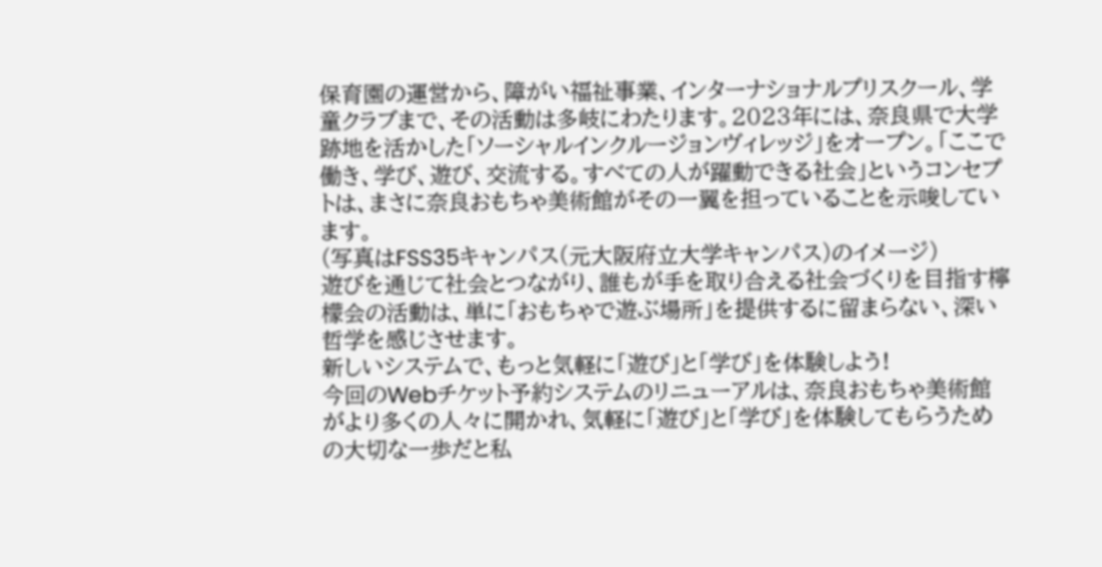保育園の運営から、障がい福祉事業、インターナショナルプリスクール、学童クラブまで、その活動は多岐にわたります。2023年には、奈良県で大学跡地を活かした「ソーシャルインクルージョンヴィレッジ」をオープン。「ここで働き、学び、遊び、交流する。すべての人が躍動できる社会」というコンセプトは、まさに奈良おもちゃ美術館がその一翼を担っていることを示唆しています。
(写真はFSS35キャンパス(元大阪府立大学キャンパス)のイメージ)
遊びを通じて社会とつながり、誰もが手を取り合える社会づくりを目指す檸檬会の活動は、単に「おもちゃで遊ぶ場所」を提供するに留まらない、深い哲学を感じさせます。
新しいシステムで、もっと気軽に「遊び」と「学び」を体験しよう!
今回のWebチケット予約システムのリニューアルは、奈良おもちゃ美術館がより多くの人々に開かれ、気軽に「遊び」と「学び」を体験してもらうための大切な一歩だと私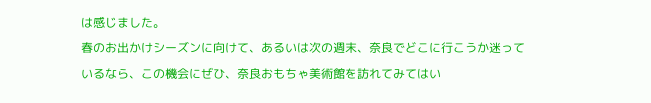は感じました。
春のお出かけシーズンに向けて、あるいは次の週末、奈良でどこに行こうか迷っているなら、この機会にぜひ、奈良おもちゃ美術館を訪れてみてはい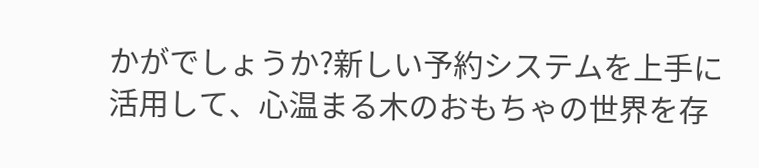かがでしょうか?新しい予約システムを上手に活用して、心温まる木のおもちゃの世界を存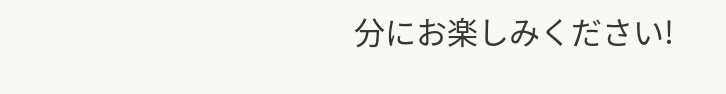分にお楽しみください!